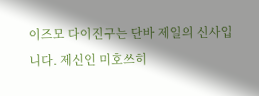이즈모 다이진구는 단바 제일의 신사입니다. 제신인 미호쓰히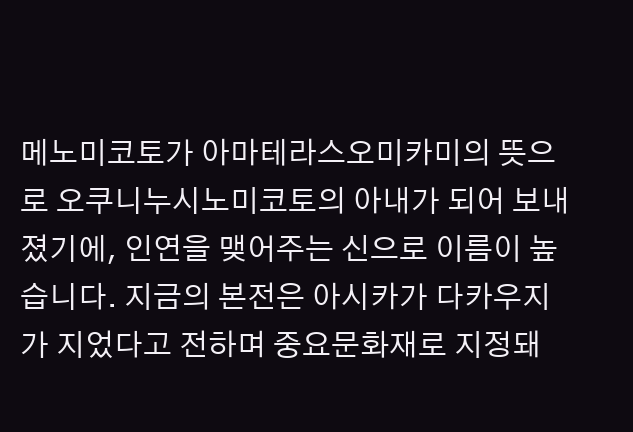메노미코토가 아마테라스오미카미의 뜻으로 오쿠니누시노미코토의 아내가 되어 보내졌기에, 인연을 맺어주는 신으로 이름이 높습니다. 지금의 본전은 아시카가 다카우지가 지었다고 전하며 중요문화재로 지정돼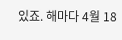있죠. 해마다 4월 18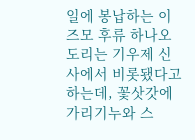일에 봉납하는 이즈모 후류 하나오도리는 기우제 신사에서 비롯됐다고 하는데, 꽃삿갓에 가리기누와 스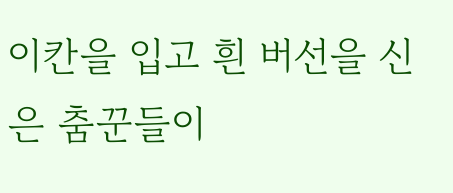이칸을 입고 흰 버선을 신은 춤꾼들이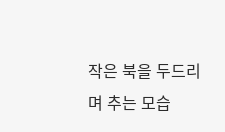작은 북을 두드리며 추는 모습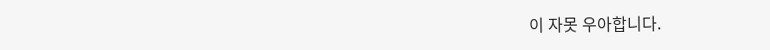이 자못 우아합니다.